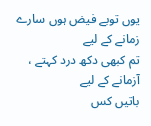یوں توبے فیض ہوں سارے زمانے کے لیے
تم کبھی دکھ درد کہتے ، آزمانے کے لیے
باتیں کس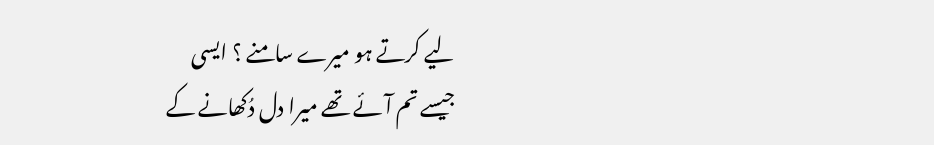لیے کرتے ہو میرے سامنے ؟ ایسی
جیسے تم آئے تھے میرا دل دُکھانے کے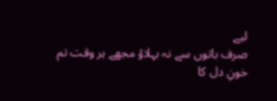لیے
صرف باتوں سے نہ بہلاؤ مجھے ہر وقت تم
خونِ دل کا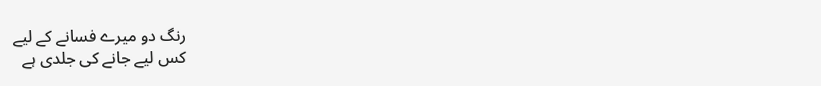رنگ دو میرے فسانے کے لیے
کس لیے جانے کی جلدی ہے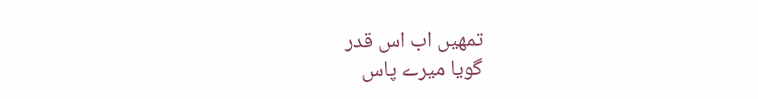تمھیں اب اس قدر
گویا میرے پاس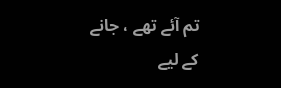تم آئے تھے ، جانے کے لیے